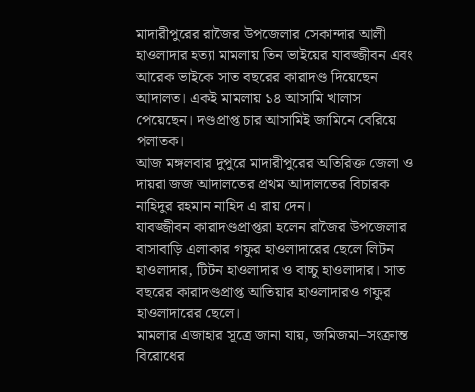মাদারীপুরের রাজৈর উপজেলার সেকান্দার আলী হাওলাদার হত্যা মামলায় তিন ভাইয়ের যাবজ্জীবন এবং আরেক ভাইকে সাত বছরের কারাদণ্ড দিয়েছেন আদালত। একই মামলায় ১৪ আসামি খালাস পেয়েছেন। দণ্ডপ্রাপ্ত চার আসামিই জামিনে বেরিয়ে পলাতক।
আজ মঙ্গলবার দুপুরে মাদারীপুরের অতিরিক্ত জেলা ও দায়রা জজ আদালতের প্রথম আদালতের বিচারক নাহিদুর রহমান নাহিদ এ রায় দেন।
যাবজ্জীবন কারাদণ্ডপ্রাপ্তরা হলেন রাজৈর উপজেলার বাসাবাড়ি এলাকার গফুর হাওলাদারের ছেলে লিটন হাওলাদার, টিটন হাওলাদার ও বাচ্চু হাওলাদার। সাত বছরের কারাদণ্ডপ্রাপ্ত আতিয়ার হাওলাদারও গফুর হাওলাদারের ছেলে।
মামলার এজাহার সূত্রে জানা যায়, জমিজমা–সংক্রান্ত বিরোধের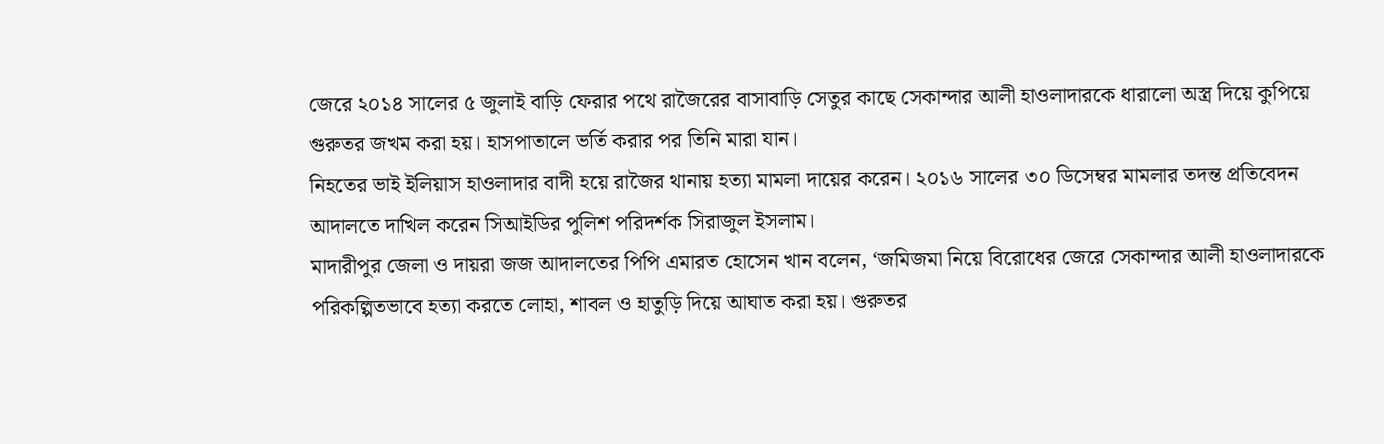জেরে ২০১৪ সালের ৫ জুলাই বাড়ি ফেরার পথে রাজৈরের বাসাবাড়ি সেতুর কাছে সেকান্দার আলী হাওলাদারকে ধারালো অস্ত্র দিয়ে কুপিয়ে গুরুতর জখম করা হয়। হাসপাতালে ভর্তি করার পর তিনি মারা যান।
নিহতের ভাই ইলিয়াস হাওলাদার বাদী হয়ে রাজৈর থানায় হত্যা মামলা দায়ের করেন। ২০১৬ সালের ৩০ ডিসেম্বর মামলার তদন্ত প্রতিবেদন আদালতে দাখিল করেন সিআইডির পুলিশ পরিদর্শক সিরাজুল ইসলাম।
মাদারীপুর জেলা ও দায়রা জজ আদালতের পিপি এমারত হোসেন খান বলেন, ‘জমিজমা নিয়ে বিরোধের জেরে সেকান্দার আলী হাওলাদারকে পরিকল্পিতভাবে হত্যা করতে লোহা, শাবল ও হাতুড়ি দিয়ে আঘাত করা হয়। গুরুতর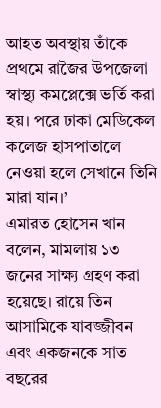আহত অবস্থায় তাঁকে প্রথমে রাজৈর উপজেলা স্বাস্থ্য কমপ্লেক্সে ভর্তি করা হয়। পরে ঢাকা মেডিকেল কলেজ হাসপাতালে নেওয়া হলে সেখানে তিনি মারা যান।’
এমারত হোসেন খান বলেন, মামলায় ১৩ জনের সাক্ষ্য গ্রহণ করা হয়েছে। রায়ে তিন আসামিকে যাবজ্জীবন এবং একজনকে সাত বছরের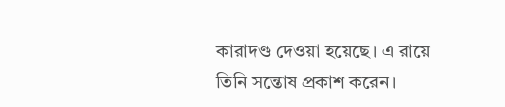কারাদণ্ড দেওয়া হয়েছে। এ রায়ে তিনি সন্তোষ প্রকাশ করেন।